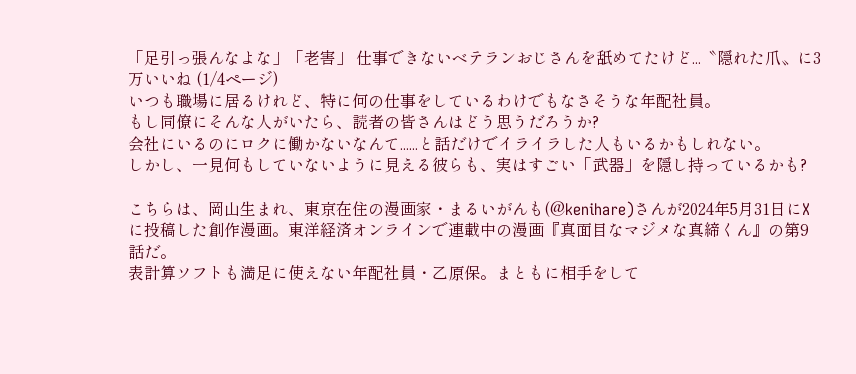「足引っ張んなよな」「老害」 仕事できないベテランおじさんを舐めてたけど...〝隠れた爪〟に3万いいね (1/4ページ)
いつも職場に居るけれど、特に何の仕事をしているわけでもなさそうな年配社員。
もし同僚にそんな人がいたら、読者の皆さんはどう思うだろうか?
会社にいるのにロクに働かないなんて......と話だけでイライラした人もいるかもしれない。
しかし、一見何もしていないように見える彼らも、実はすごい「武器」を隠し持っているかも?

こちらは、岡山生まれ、東京在住の漫画家・まるいがんも(@kenihare)さんが2024年5月31日にXに投稿した創作漫画。東洋経済オンラインで連載中の漫画『真面目なマジメな真締くん』の第9話だ。
表計算ソフトも満足に使えない年配社員・乙原保。まともに相手をして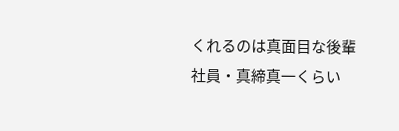くれるのは真面目な後輩社員・真締真一くらい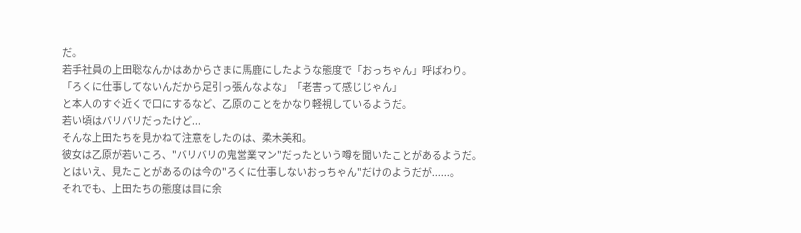だ。
若手社員の上田聡なんかはあからさまに馬鹿にしたような態度で「おっちゃん」呼ばわり。
「ろくに仕事してないんだから足引っ張んなよな」「老害って感じじゃん」
と本人のすぐ近くで口にするなど、乙原のことをかなり軽視しているようだ。
若い頃はバリバリだったけど...
そんな上田たちを見かねて注意をしたのは、柔木美和。
彼女は乙原が若いころ、"バリバリの鬼営業マン"だったという噂を聞いたことがあるようだ。
とはいえ、見たことがあるのは今の"ろくに仕事しないおっちゃん"だけのようだが......。
それでも、上田たちの態度は目に余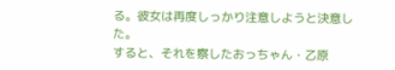る。彼女は再度しっかり注意しようと決意した。
すると、それを察したおっちゃん・乙原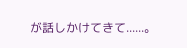が話しかけてきて......。